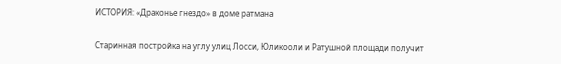ИСТОРИЯ: «Драконье гнездо» в доме ратмана

Старинная постройка на углу улиц Лосси, Юликооли и Ратушной площади получит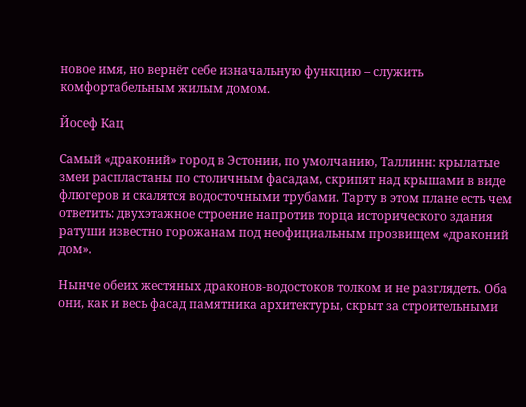новое имя, но вернёт себе изначальную функцию – служить комфортабельным жилым домом.

Йосеф Кац

Самый «драконий» город в Эстонии, по умолчанию, Таллинн: крылатые змеи распластаны по столичным фасадам, скрипят над крышами в виде флюгеров и скалятся водосточными трубами. Тарту в этом плане есть чем ответить: двухэтажное строение напротив торца исторического здания ратуши известно горожанам под неофициальным прозвищем «драконий дом».

Нынче обеих жестяных драконов-водостоков толком и не разглядеть. Оба они, как и весь фасад памятника архитектуры, скрыт за строительными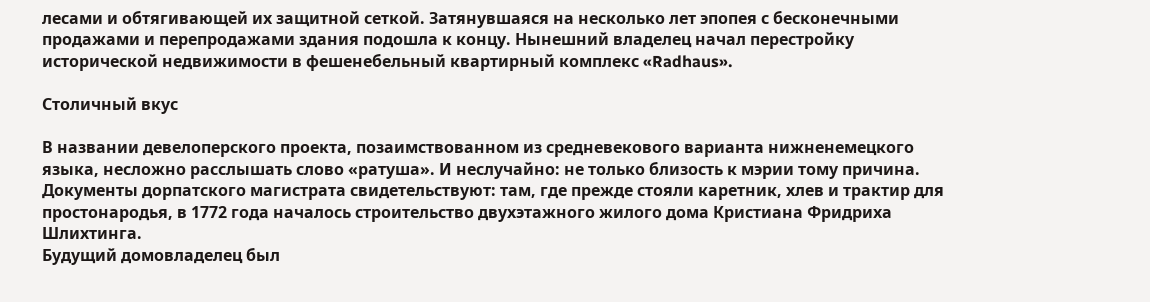лесами и обтягивающей их защитной сеткой. Затянувшаяся на несколько лет эпопея с бесконечными продажами и перепродажами здания подошла к концу. Нынешний владелец начал перестройку исторической недвижимости в фешенебельный квартирный комплекс «Radhaus».

Столичный вкус

В названии девелоперского проекта, позаимствованном из средневекового варианта нижненемецкого языка, несложно расслышать слово «ратуша». И неслучайно: не только близость к мэрии тому причина. Документы дорпатского магистрата свидетельствуют: там, где прежде стояли каретник, хлев и трактир для простонародья, в 1772 года началось строительство двухэтажного жилого дома Кристиана Фридриха Шлихтинга.
Будущий домовладелец был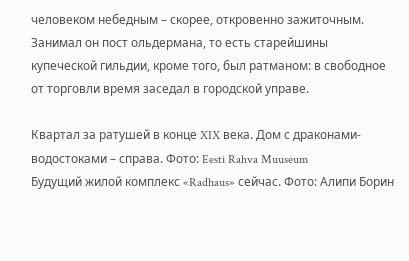человеком небедным – скорее, откровенно зажиточным. Занимал он пост ольдермана, то есть старейшины купеческой гильдии, кроме того, был ратманом: в свободное от торговли время заседал в городской управе.

Квартал за ратушей в конце XIX века. Дом с драконами-водостоками – справа. Фото: Eesti Rahva Muuseum
Будущий жилой комплекс «Radhaus» сейчас. Фото: Алипи Борин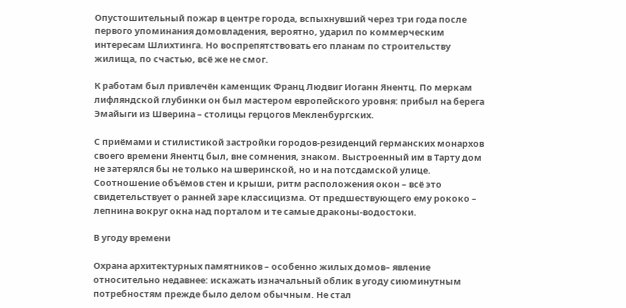Опустошительный пожар в центре города, вспыхнувший через три года после первого упоминания домовладения, вероятно, ударил по коммерческим интересам Шлихтинга. Но воспрепятствовать его планам по строительству жилища, по счастью, всё же не смог.

К работам был привлечён каменщик Франц Людвиг Иоганн Янентц. По меркам лифляндской глубинки он был мастером европейского уровня: прибыл на берега Эмайыги из Шверина – столицы герцогов Мекленбургских.

С приёмами и стилистикой застройки городов-резиденций германских монархов своего времени Янентц был, вне сомнения, знаком. Выстроенный им в Тарту дом не затерялся бы не только на шверинской, но и на потсдамской улице. Соотношение объёмов стен и крыши, ритм расположения окон – всё это свидетельствует о ранней заре классицизма. От предшествующего ему рококо – лепнина вокруг окна над порталом и те самые драконы-водостоки.

В угоду времени

Охрана архитектурных памятников – особенно жилых домов– явление относительно недавнее: искажать изначальный облик в угоду сиюминутным потребностям прежде было делом обычным. Не стал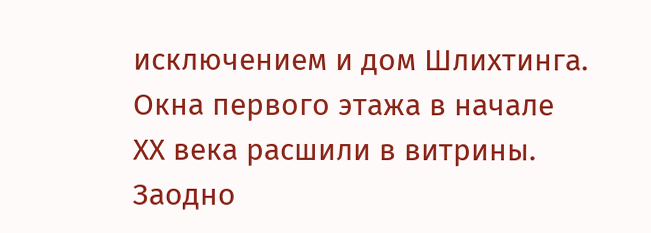исключением и дом Шлихтинга. Окна первого этажа в начале ХХ века расшили в витрины. Заодно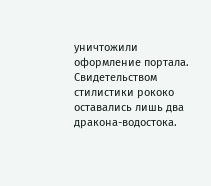уничтожили оформление портала. Свидетельством стилистики рококо оставались лишь два дракона-водостока.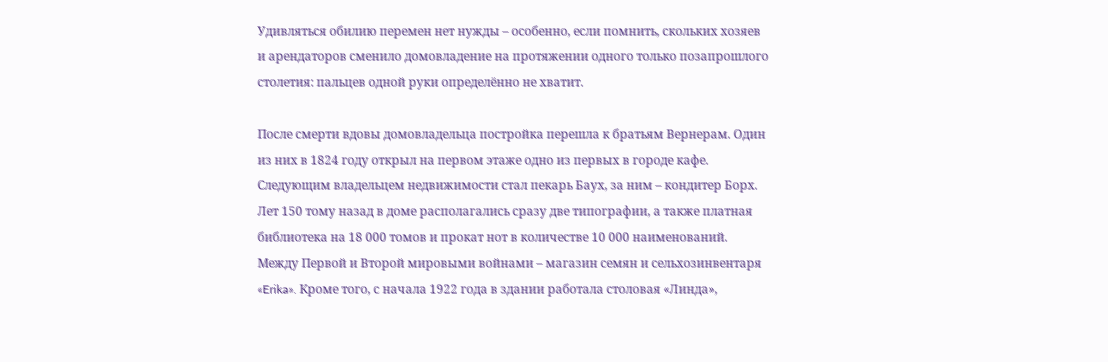Удивляться обилию перемен нет нужды – особенно, если помнить, скольких хозяев и арендаторов сменило домовладение на протяжении одного только позапрошлого столетия: пальцев одной руки определённо не хватит.

После смерти вдовы домовладельца постройка перешла к братьям Вернерам. Один из них в 1824 году открыл на первом этаже одно из первых в городе кафе. Следующим владельцем недвижимости стал пекарь Баух, за ним – кондитер Борх. Лет 150 тому назад в доме располагались сразу две типографии, а также платная библиотека на 18 000 томов и прокат нот в количестве 10 000 наименований. Между Первой и Второй мировыми войнами – магазин семян и сельхозинвентаря «Erika». Кроме того, с начала 1922 года в здании работала столовая «Линда»,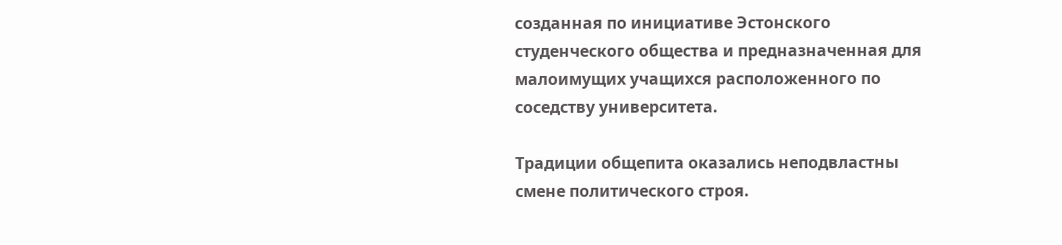созданная по инициативе Эстонского студенческого общества и предназначенная для малоимущих учащихся расположенного по соседству университета.

Традиции общепита оказались неподвластны смене политического строя.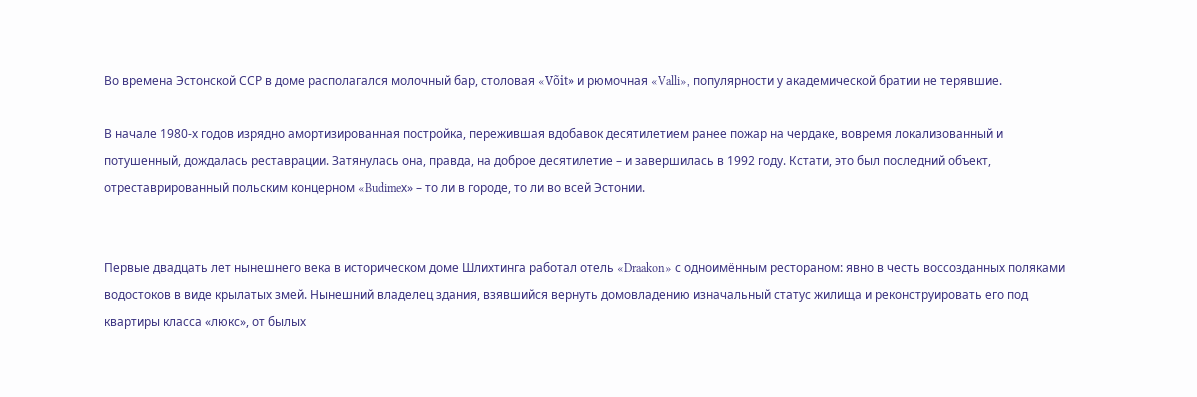Во времена Эстонской ССР в доме располагался молочный бар, столовая «Võit» и рюмочная «Valli», популярности у академической братии не терявшие.

В начале 1980-х годов изрядно амортизированная постройка, пережившая вдобавок десятилетием ранее пожар на чердаке, вовремя локализованный и потушенный, дождалась реставрации. Затянулась она, правда, на доброе десятилетие – и завершилась в 1992 году. Кстати, это был последний объект, отреставрированный польским концерном «Budimeх» – то ли в городе, то ли во всей Эстонии.


Первые двадцать лет нынешнего века в историческом доме Шлихтинга работал отель «Draakon» с одноимённым рестораном: явно в честь воссозданных поляками водостоков в виде крылатых змей. Нынешний владелец здания, взявшийся вернуть домовладению изначальный статус жилища и реконструировать его под квартиры класса «люкс», от былых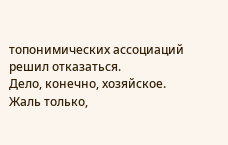топонимических ассоциаций решил отказаться.
Дело, конечно, хозяйское. Жаль только,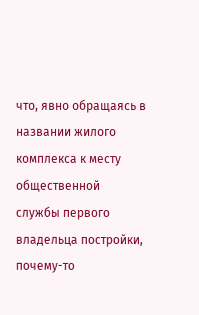что, явно обращаясь в названии жилого комплекса к месту общественной службы первого владельца постройки, почему-то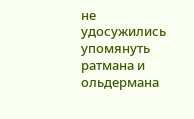не удосужились упомянуть ратмана и ольдермана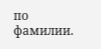по фамилии.